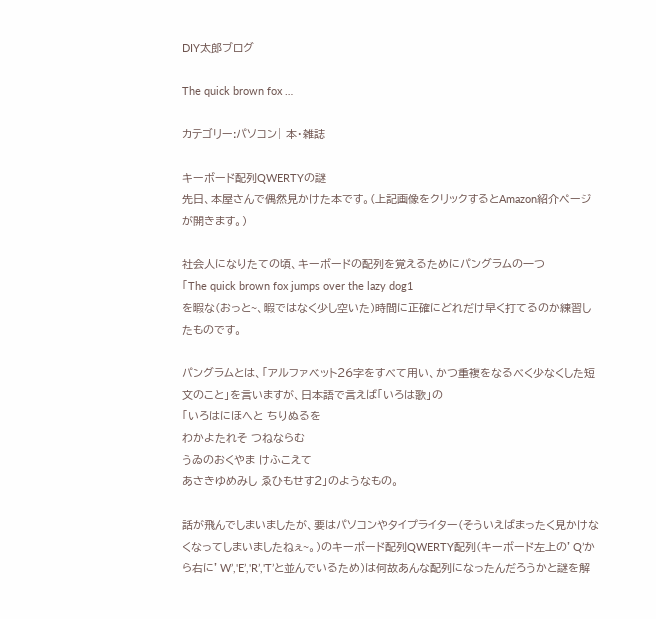DIY太郎ブログ

The quick brown fox …

カテゴリー:パソコン| 本・雑誌

キーボード配列QWERTYの謎
先日、本屋さんで偶然見かけた本です。(上記画像をクリックするとAmazon紹介ページが開きます。)

社会人になりたての頃、キーボードの配列を覚えるためにパングラムの一つ
「The quick brown fox jumps over the lazy dog1
を暇な(おっと~、暇ではなく少し空いた)時間に正確にどれだけ早く打てるのか練習したものです。

パングラムとは、「アルファベット26字をすべて用い、かつ重複をなるべく少なくした短文のこと」を言いますが、日本語で言えば「いろは歌」の
「いろはにほへと ちりぬるを
わかよたれそ つねならむ
うゐのおくやま けふこえて
あさきゆめみし ゑひもせす2」のようなもの。

話が飛んでしまいましたが、要はパソコンやタイプライター(そういえばまったく見かけなくなってしまいましたねぇ~。)のキーボード配列QWERTY配列(キーボード左上の’Q’から右に’W’,'E’,'R’,'T’と並んでいるため)は何故あんな配列になったんだろうかと謎を解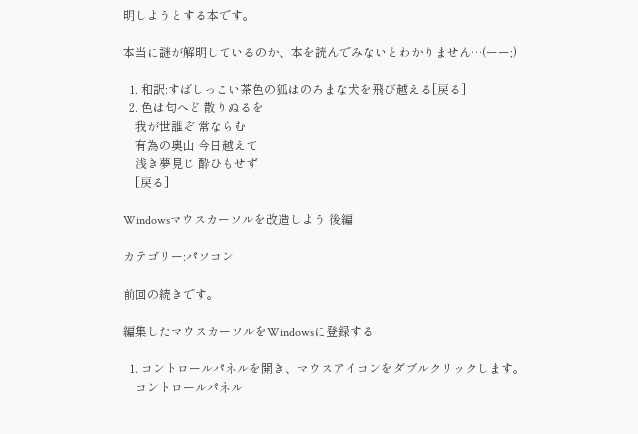明しようとする本です。

本当に謎が解明しているのか、本を読んでみないとわかりません…(ーー;)

  1. 和訳:すばしっこい茶色の狐はのろまな犬を飛び越える[戻る]
  2. 色は匂へど 散りぬるを
    我が世誰ぞ 常ならむ
    有為の奥山 今日越えて
    浅き夢見じ 酔ひもせず
    [戻る]

Windowsマウスカーソルを改造しよう 後編

カテゴリー:パソコン

前回の続きです。

編集したマウスカーソルをWindowsに登録する

  1. コントロールパネルを開き、マウスアイコンをダブルクリックします。
    コントロールパネル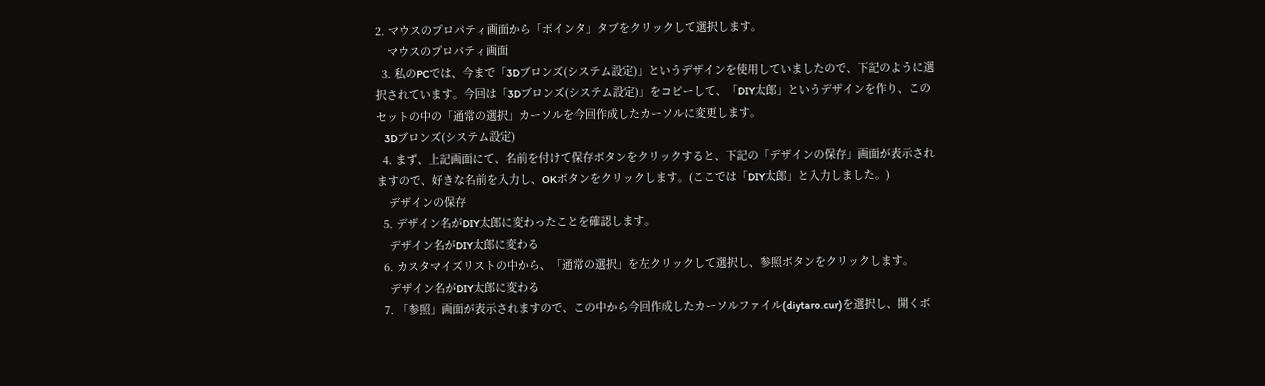2. マウスのプロパティ画面から「ポインタ」タブをクリックして選択します。
    マウスのプロパティ画面
  3. 私のPCでは、今まで「3Dブロンズ(システム設定)」というデザインを使用していましたので、下記のように選択されています。今回は「3Dブロンズ(システム設定)」をコピーして、「DIY太郎」というデザインを作り、このセットの中の「通常の選択」カーソルを今回作成したカーソルに変更します。
    3Dブロンズ(システム設定)
  4. まず、上記画面にて、名前を付けて保存ボタンをクリックすると、下記の「デザインの保存」画面が表示されますので、好きな名前を入力し、OKボタンをクリックします。(ここでは「DIY太郎」と入力しました。)
    デザインの保存
  5. デザイン名がDIY太郎に変わったことを確認します。
    デザイン名がDIY太郎に変わる
  6. カスタマイズリストの中から、「通常の選択」を左クリックして選択し、参照ボタンをクリックします。
    デザイン名がDIY太郎に変わる
  7. 「参照」画面が表示されますので、この中から今回作成したカーソルファイル(diytaro.cur)を選択し、開くボ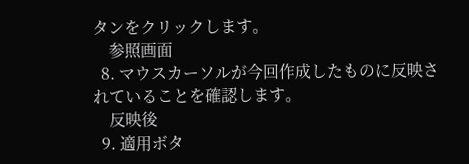タンをクリックします。
    参照画面
  8. マウスカーソルが今回作成したものに反映されていることを確認します。
    反映後
  9. 適用ボタ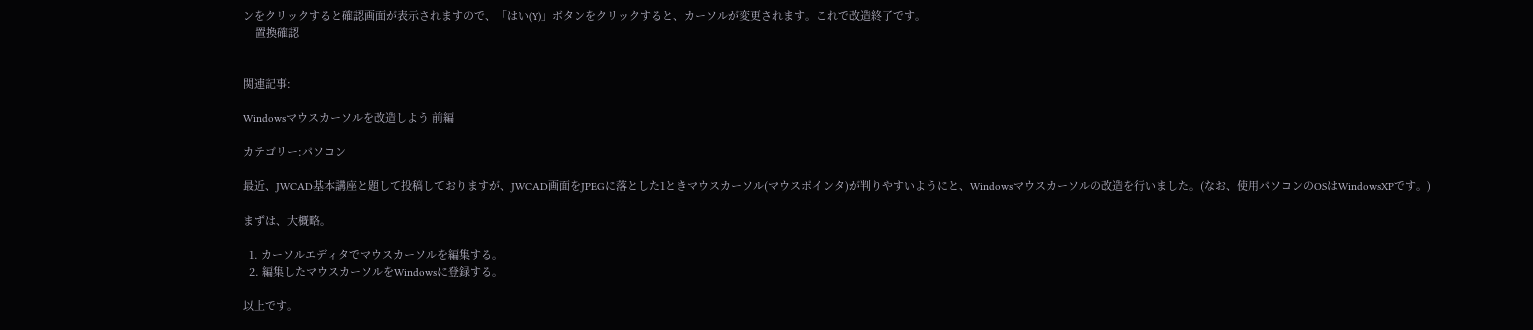ンをクリックすると確認画面が表示されますので、「はい(Y)」ボタンをクリックすると、カーソルが変更されます。これで改造終了です。
    置換確認


関連記事:

Windowsマウスカーソルを改造しよう 前編

カテゴリー:パソコン

最近、JWCAD基本講座と題して投稿しておりますが、JWCAD画面をJPEGに落とした1ときマウスカーソル(マウスポインタ)が判りやすいようにと、Windowsマウスカーソルの改造を行いました。(なお、使用パソコンのOSはWindowsXPです。)

まずは、大概略。

  1. カーソルエディタでマウスカーソルを編集する。
  2. 編集したマウスカーソルをWindowsに登録する。

以上です。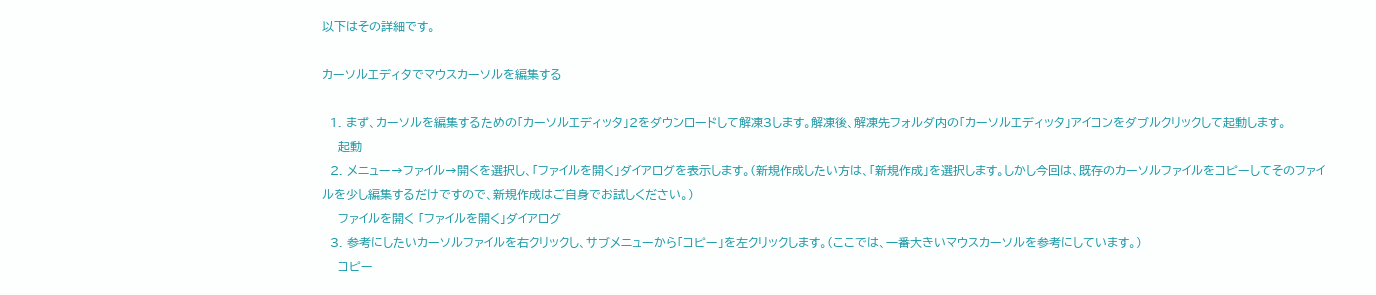以下はその詳細です。

カーソルエディタでマウスカーソルを編集する

  1. まず、カーソルを編集するための「カーソルエディッタ」2をダウンロードして解凍3します。解凍後、解凍先フォルダ内の「カーソルエディッタ」アイコンをダブルクリックして起動します。
    起動
  2. メニュー→ファイル→開くを選択し、「ファイルを開く」ダイアログを表示します。(新規作成したい方は、「新規作成」を選択します。しかし今回は、既存のカーソルファイルをコピーしてそのファイルを少し編集するだけですので、新規作成はご自身でお試しください。)
    ファイルを開く 「ファイルを開く」ダイアログ
  3. 参考にしたいカーソルファイルを右クリックし、サブメニューから「コピー」を左クリックします。(ここでは、一番大きいマウスカーソルを参考にしています。)
    コピー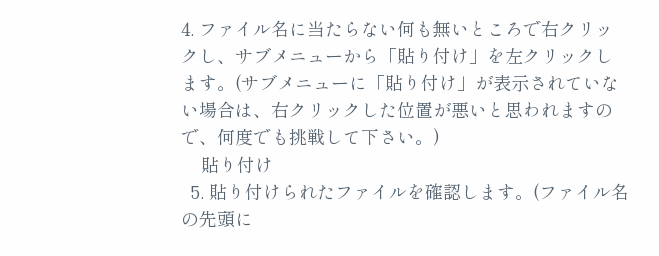4. ファイル名に当たらない何も無いところで右クリックし、サブメニューから「貼り付け」を左クリックします。(サブメニューに「貼り付け」が表示されていない場合は、右クリックした位置が悪いと思われますので、何度でも挑戦して下さい。)
    貼り付け
  5. 貼り付けられたファイルを確認します。(ファイル名の先頭に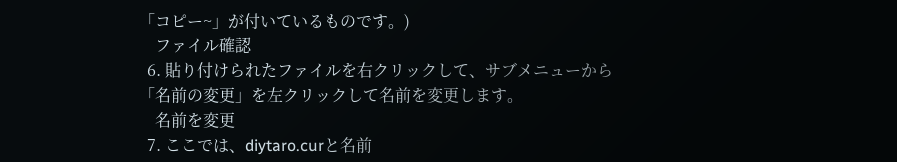「コピー~」が付いているものです。)
    ファイル確認
  6. 貼り付けられたファイルを右クリックして、サブメニューから「名前の変更」を左クリックして名前を変更します。
    名前を変更
  7. ここでは、diytaro.curと名前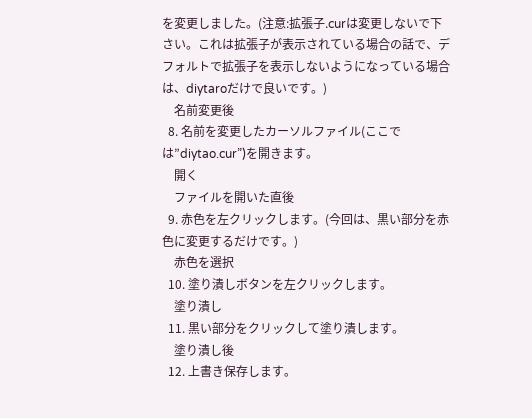を変更しました。(注意:拡張子.curは変更しないで下さい。これは拡張子が表示されている場合の話で、デフォルトで拡張子を表示しないようになっている場合は、diytaroだけで良いです。)
    名前変更後
  8. 名前を変更したカーソルファイル(ここでは”diytao.cur”)を開きます。
    開く
    ファイルを開いた直後
  9. 赤色を左クリックします。(今回は、黒い部分を赤色に変更するだけです。)
    赤色を選択
  10. 塗り潰しボタンを左クリックします。
    塗り潰し
  11. 黒い部分をクリックして塗り潰します。
    塗り潰し後
  12. 上書き保存します。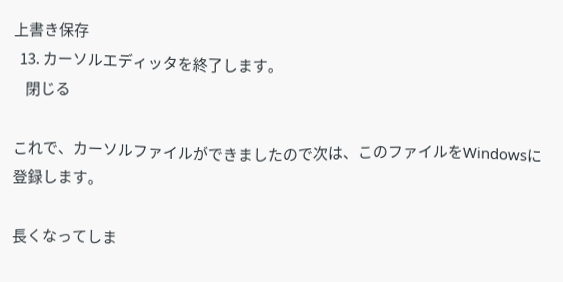上書き保存
  13. カーソルエディッタを終了します。
    閉じる

これで、カーソルファイルができましたので次は、このファイルをWindowsに登録します。

長くなってしま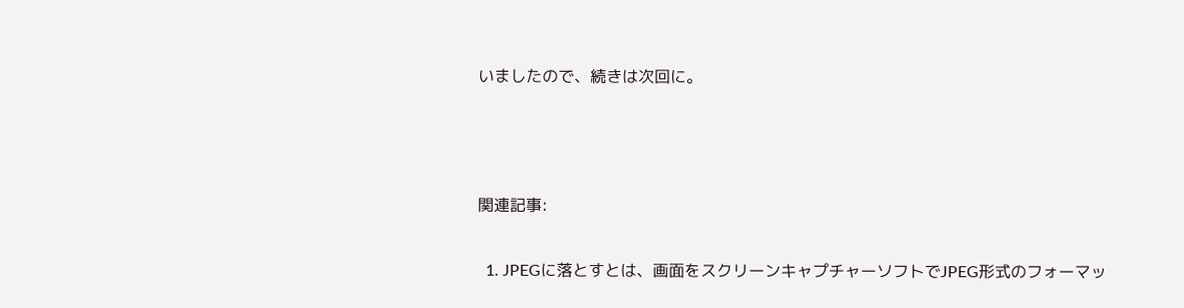いましたので、続きは次回に。



関連記事:

  1. JPEGに落とすとは、画面をスクリーンキャプチャーソフトでJPEG形式のフォーマッ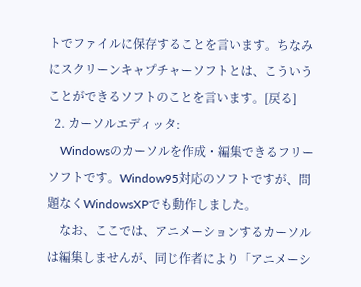トでファイルに保存することを言います。ちなみにスクリーンキャプチャーソフトとは、こういうことができるソフトのことを言います。[戻る]
  2. カーソルエディッタ:
    Windowsのカーソルを作成・編集できるフリーソフトです。Window95対応のソフトですが、問題なくWindowsXPでも動作しました。
    なお、ここでは、アニメーションするカーソルは編集しませんが、同じ作者により「アニメーシ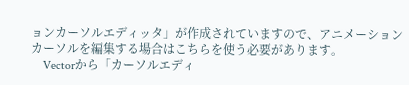ョンカーソルエディッタ」が作成されていますので、アニメーションカーソルを編集する場合はこちらを使う必要があります。
    Vectorから「カーソルエディ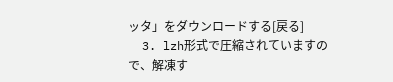ッタ」をダウンロードする[戻る]
  3. lzh形式で圧縮されていますので、解凍す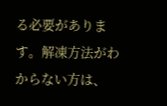る必要があります。解凍方法がわからない方は、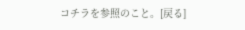コチラを参照のこと。[戻る]